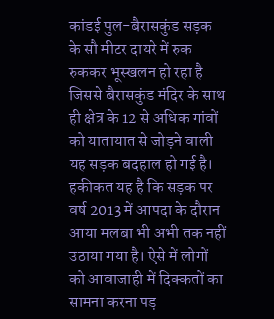कांडई पुल-बैरासकुंड सड़क के सौ मीटर दायरे में रुक रुककर भूस्खलन हो रहा है जिससे बैरासकुंड मंदिर के साथ ही क्षेत्र के 12 से अधिक गांवों को यातायात से जोड़ने वाली यह सड़क बदहाल हो गई है। हकीकत यह है कि सड़क पर वर्ष 2013 में आपदा के दौरान आया मलबा भी अभी तक नहीं उठाया गया है। ऐसे में लोगों को आवाजाही में दिक्कतों का सामना करना पड़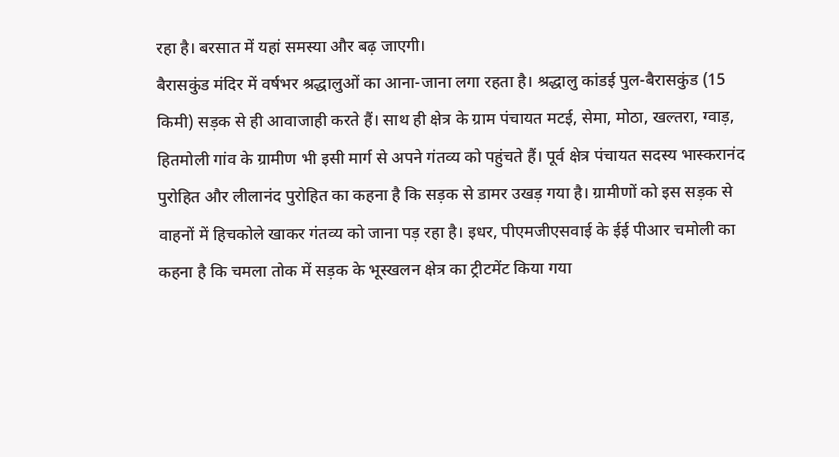रहा है। बरसात में यहां समस्या और बढ़ जाएगी।
बैरासकुंड मंदिर में वर्षभर श्रद्धालुओं का आना-जाना लगा रहता है। श्रद्धालु कांडई पुल-बैरासकुंड (15 किमी) सड़क से ही आवाजाही करते हैं। साथ ही क्षेत्र के ग्राम पंचायत मटई, सेमा, मोठा, खल्तरा, ग्वाड़, हितमोली गांव के ग्रामीण भी इसी मार्ग से अपने गंतव्य को पहुंचते हैं। पूर्व क्षेत्र पंचायत सदस्य भास्करानंद पुरोहित और लीलानंद पुरोहित का कहना है कि सड़क से डामर उखड़ गया है। ग्रामीणों को इस सड़क से वाहनों में हिचकोले खाकर गंतव्य को जाना पड़ रहा है। इधर, पीएमजीएसवाई के ईई पीआर चमोली का कहना है कि चमला तोक में सड़क के भूस्खलन क्षेत्र का ट्रीटमेंट किया गया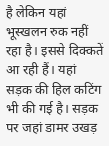है लेकिन यहां भूस्खलन रुक नहीं रहा है। इससे दिक्कतें आ रही हैं। यहां सड़क की हिल कटिंग भी की गई है। सड़क पर जहां डामर उखड़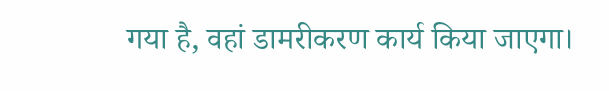गया है, वहां डामरीकरण कार्य किया जाएगा।